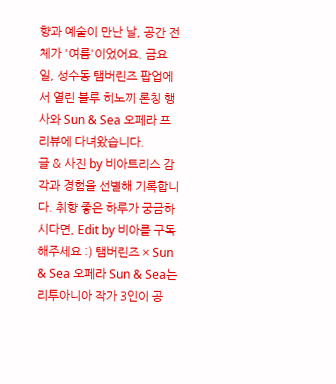향과 예술이 만난 날, 공간 전체가 '여름'이었어요. 금요일, 성수동 탬버린즈 팝업에서 열린 블루 히노끼 론칭 행사와 Sun & Sea 오페라 프리뷰에 다녀왔습니다.
글 & 사진 by 비아트리스 감각과 경험을 선별해 기록합니다. 취향 좋은 하루가 궁금하시다면, Edit by 비아를 구독해주세요 :) 탬버린즈 × Sun & Sea 오페라 Sun & Sea는 리투아니아 작가 3인이 공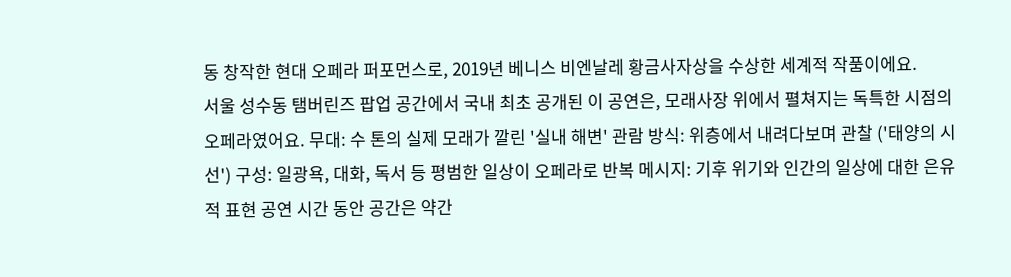동 창작한 현대 오페라 퍼포먼스로, 2019년 베니스 비엔날레 황금사자상을 수상한 세계적 작품이에요.
서울 성수동 탬버린즈 팝업 공간에서 국내 최초 공개된 이 공연은, 모래사장 위에서 펼쳐지는 독특한 시점의 오페라였어요. 무대: 수 톤의 실제 모래가 깔린 '실내 해변' 관람 방식: 위층에서 내려다보며 관찰 ('태양의 시선') 구성: 일광욕, 대화, 독서 등 평범한 일상이 오페라로 반복 메시지: 기후 위기와 인간의 일상에 대한 은유적 표현 공연 시간 동안 공간은 약간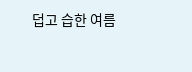덥고 습한 여름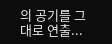의 공기를 그대로 연출...